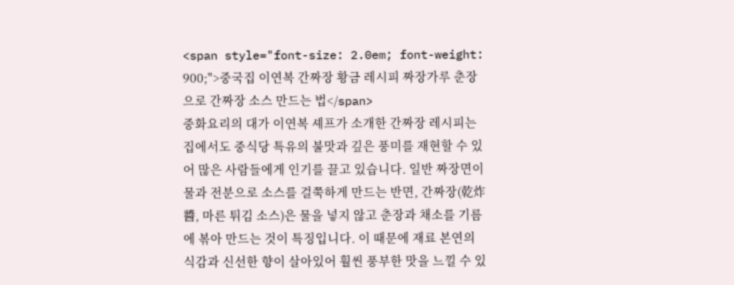<span style="font-size: 2.0em; font-weight: 900;">중국집 이연복 간짜장 황금 레시피 짜장가루 춘장으로 간짜장 소스 만드는 법</span>
중화요리의 대가 이연복 셰프가 소개한 간짜장 레시피는 집에서도 중식당 특유의 불맛과 깊은 풍미를 재현할 수 있어 많은 사람들에게 인기를 끌고 있습니다. 일반 짜장면이 물과 전분으로 소스를 걸쭉하게 만드는 반면, 간짜장(乾炸醬, 마른 튀김 소스)은 물을 넣지 않고 춘장과 채소를 기름에 볶아 만드는 것이 특징입니다. 이 때문에 재료 본연의 식감과 신선한 향이 살아있어 훨씬 풍부한 맛을 느낄 수 있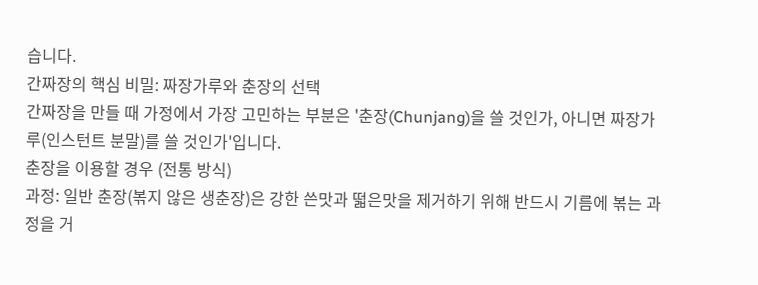습니다.
간짜장의 핵심 비밀: 짜장가루와 춘장의 선택
간짜장을 만들 때 가정에서 가장 고민하는 부분은 '춘장(Chunjang)을 쓸 것인가, 아니면 짜장가루(인스턴트 분말)를 쓸 것인가'입니다.
춘장을 이용할 경우 (전통 방식)
과정: 일반 춘장(볶지 않은 생춘장)은 강한 쓴맛과 떫은맛을 제거하기 위해 반드시 기름에 볶는 과정을 거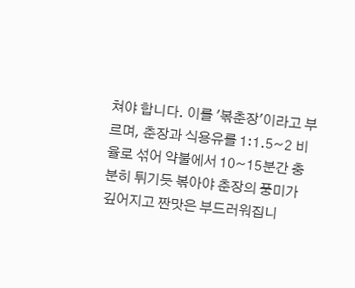쳐야 합니다. 이를 '볶춘장'이라고 부르며, 춘장과 식용유를 1:1.5~2 비율로 섞어 약불에서 10~15분간 충분히 튀기듯 볶아야 춘장의 풍미가 깊어지고 짠맛은 부드러워집니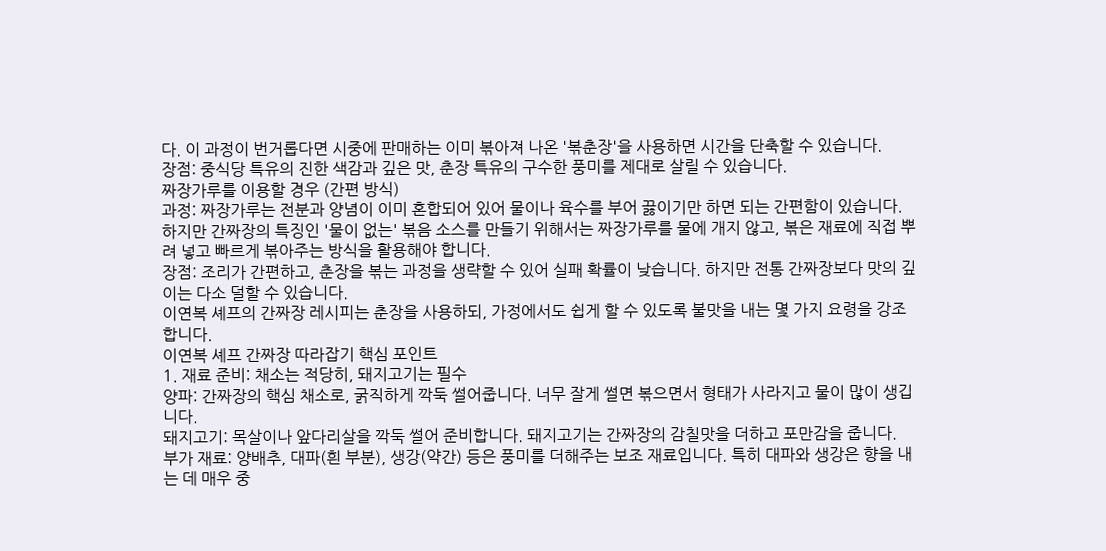다. 이 과정이 번거롭다면 시중에 판매하는 이미 볶아져 나온 '볶춘장'을 사용하면 시간을 단축할 수 있습니다.
장점: 중식당 특유의 진한 색감과 깊은 맛, 춘장 특유의 구수한 풍미를 제대로 살릴 수 있습니다.
짜장가루를 이용할 경우 (간편 방식)
과정: 짜장가루는 전분과 양념이 이미 혼합되어 있어 물이나 육수를 부어 끓이기만 하면 되는 간편함이 있습니다. 하지만 간짜장의 특징인 '물이 없는' 볶음 소스를 만들기 위해서는 짜장가루를 물에 개지 않고, 볶은 재료에 직접 뿌려 넣고 빠르게 볶아주는 방식을 활용해야 합니다.
장점: 조리가 간편하고, 춘장을 볶는 과정을 생략할 수 있어 실패 확률이 낮습니다. 하지만 전통 간짜장보다 맛의 깊이는 다소 덜할 수 있습니다.
이연복 셰프의 간짜장 레시피는 춘장을 사용하되, 가정에서도 쉽게 할 수 있도록 불맛을 내는 몇 가지 요령을 강조합니다.
이연복 셰프 간짜장 따라잡기 핵심 포인트
1. 재료 준비: 채소는 적당히, 돼지고기는 필수
양파: 간짜장의 핵심 채소로, 굵직하게 깍둑 썰어줍니다. 너무 잘게 썰면 볶으면서 형태가 사라지고 물이 많이 생깁니다.
돼지고기: 목살이나 앞다리살을 깍둑 썰어 준비합니다. 돼지고기는 간짜장의 감칠맛을 더하고 포만감을 줍니다.
부가 재료: 양배추, 대파(흰 부분), 생강(약간) 등은 풍미를 더해주는 보조 재료입니다. 특히 대파와 생강은 향을 내는 데 매우 중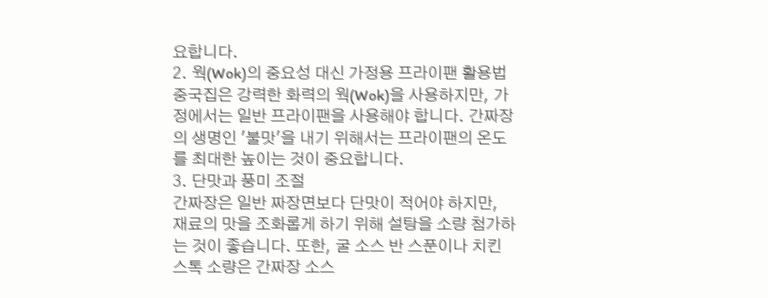요합니다.
2. 웍(Wok)의 중요성 대신 가정용 프라이팬 활용법
중국집은 강력한 화력의 웍(Wok)을 사용하지만, 가정에서는 일반 프라이팬을 사용해야 합니다. 간짜장의 생명인 '불맛'을 내기 위해서는 프라이팬의 온도를 최대한 높이는 것이 중요합니다.
3. 단맛과 풍미 조절
간짜장은 일반 짜장면보다 단맛이 적어야 하지만, 재료의 맛을 조화롭게 하기 위해 설탕을 소량 첨가하는 것이 좋습니다. 또한, 굴 소스 반 스푼이나 치킨스톡 소량은 간짜장 소스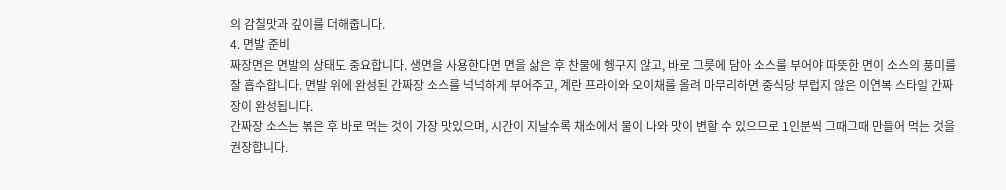의 감칠맛과 깊이를 더해줍니다.
4. 면발 준비
짜장면은 면발의 상태도 중요합니다. 생면을 사용한다면 면을 삶은 후 찬물에 헹구지 않고, 바로 그릇에 담아 소스를 부어야 따뜻한 면이 소스의 풍미를 잘 흡수합니다. 면발 위에 완성된 간짜장 소스를 넉넉하게 부어주고, 계란 프라이와 오이채를 올려 마무리하면 중식당 부럽지 않은 이연복 스타일 간짜장이 완성됩니다.
간짜장 소스는 볶은 후 바로 먹는 것이 가장 맛있으며, 시간이 지날수록 채소에서 물이 나와 맛이 변할 수 있으므로 1인분씩 그때그때 만들어 먹는 것을 권장합니다.